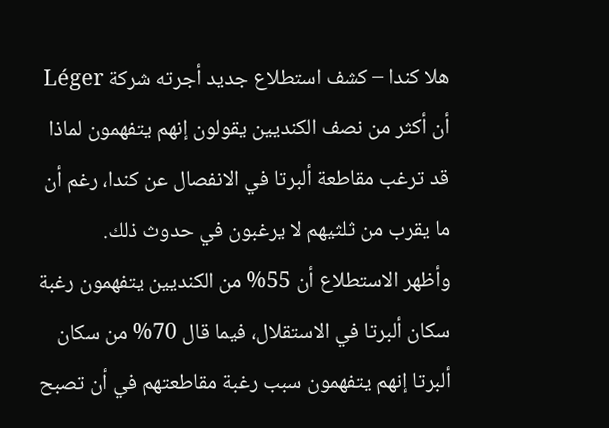هلا كندا – كشف استطلاع جديد أجرته شركة Léger أن أكثر من نصف الكنديين يقولون إنهم يتفهمون لماذا قد ترغب مقاطعة ألبرتا في الانفصال عن كندا، رغم أن ما يقرب من ثلثيهم لا يرغبون في حدوث ذلك.
وأظهر الاستطلاع أن 55% من الكنديين يتفهمون رغبة سكان ألبرتا في الاستقلال، فيما قال 70% من سكان ألبرتا إنهم يتفهمون سبب رغبة مقاطعتهم في أن تصبح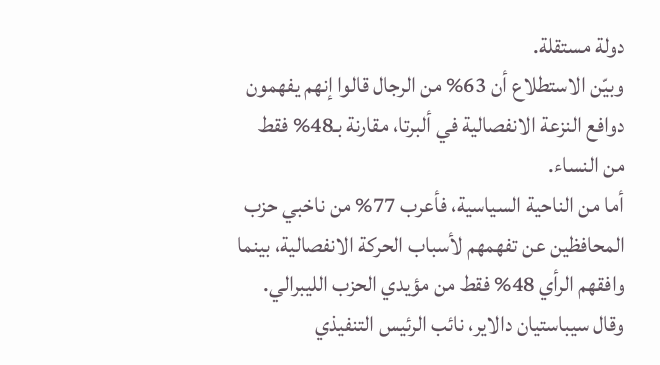دولة مستقلة.
وبيّن الاستطلاع أن 63% من الرجال قالوا إنهم يفهمون دوافع النزعة الانفصالية في ألبرتا، مقارنة بـ48% فقط من النساء.
أما من الناحية السياسية، فأعرب 77% من ناخبي حزب المحافظين عن تفهمهم لأسباب الحركة الانفصالية، بينما وافقهم الرأي 48% فقط من مؤيدي الحزب الليبرالي.
وقال سيباستيان دالاير، نائب الرئيس التنفيذي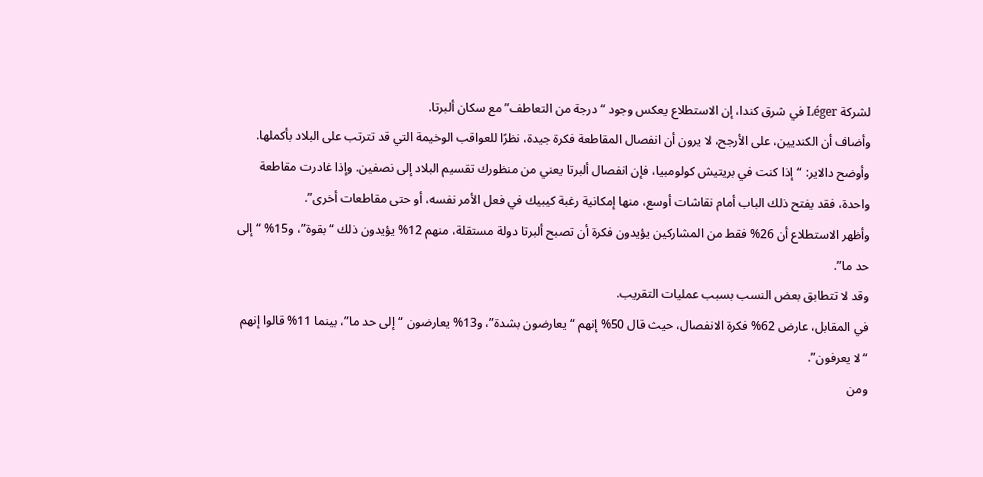لشركة Léger في شرق كندا، إن الاستطلاع يعكس وجود “درجة من التعاطف” مع سكان ألبرتا.
وأضاف أن الكنديين، على الأرجح، لا يرون أن انفصال المقاطعة فكرة جيدة، نظرًا للعواقب الوخيمة التي قد تترتب على البلاد بأكملها.
وأوضح دالاير: “إذا كنت في بريتيش كولومبيا، فإن انفصال ألبرتا يعني من منظورك تقسيم البلاد إلى نصفين. وإذا غادرت مقاطعة واحدة، فقد يفتح ذلك الباب أمام نقاشات أوسع، منها إمكانية رغبة كيبيك في فعل الأمر نفسه، أو حتى مقاطعات أخرى”.
وأظهر الاستطلاع أن 26% فقط من المشاركين يؤيدون فكرة أن تصبح ألبرتا دولة مستقلة، منهم 12% يؤيدون ذلك “بقوة”، و15% “إلى حد ما”.
وقد لا تتطابق بعض النسب بسبب عمليات التقريب.
في المقابل، عارض 62% فكرة الانفصال، حيث قال 50% إنهم “يعارضون بشدة”، و13% يعارضون “إلى حد ما”، بينما 11% قالوا إنهم “لا يعرفون”.
ومن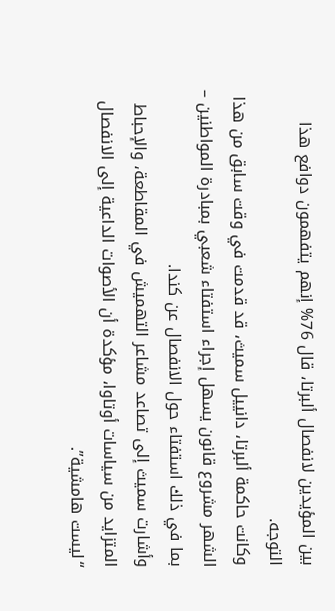بين المؤيدين لانفصال ألبرتا، قال 76% إنهم يتفهمون دوافع هذا التوجه.
وكانت حاكمة ألبرتا، دانييل سميث، قد قدمت في وقت سابق من هذا الشهر مشروع قانون يسهل إجراء استفتاء شعبي بمبادرة المواطنين – بما في ذلك استفتاء حول الانفصال عن كندا.
وأشارت سميث إلى تصاعد مشاعر التهميش في المقاطعة، والإحباط المتزايد من سياسات أوتاوا، مؤكدة أن الأصوات الداعية إلى الانفصال “ليست هامشية”.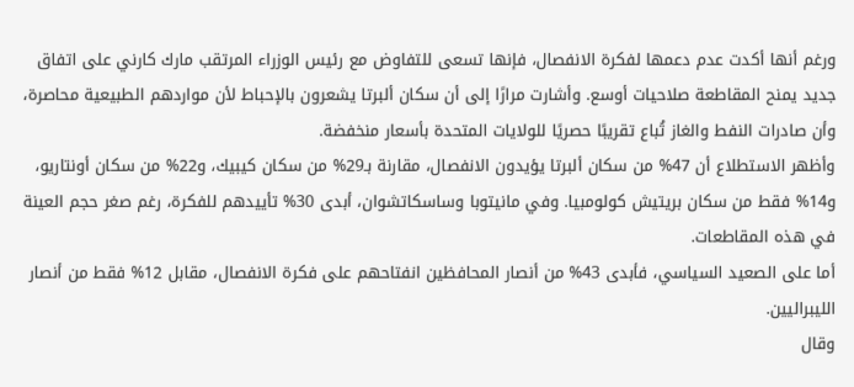ورغم أنها أكدت عدم دعمها لفكرة الانفصال، فإنها تسعى للتفاوض مع رئيس الوزراء المرتقب مارك كارني على اتفاق جديد يمنح المقاطعة صلاحيات أوسع. وأشارت مرارًا إلى أن سكان ألبرتا يشعرون بالإحباط لأن مواردهم الطبيعية محاصرة، وأن صادرات النفط والغاز تُباع تقريبًا حصريًا للولايات المتحدة بأسعار منخفضة.
وأظهر الاستطلاع أن 47% من سكان ألبرتا يؤيدون الانفصال، مقارنة بـ29% من سكان كيبيك، و22% من سكان أونتاريو، و14% فقط من سكان بريتيش كولومبيا. وفي مانيتوبا وساسكاتشوان، أبدى 30% تأييدهم للفكرة، رغم صغر حجم العينة في هذه المقاطعات.
أما على الصعيد السياسي، فأبدى 43% من أنصار المحافظين انفتاحهم على فكرة الانفصال، مقابل 12% فقط من أنصار الليبراليين.
وقال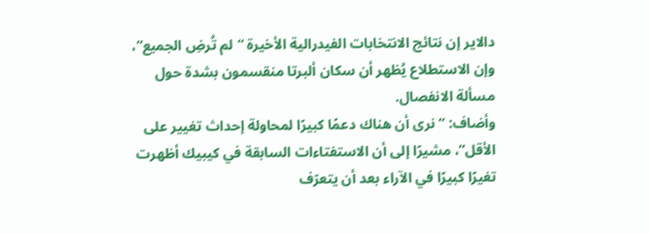دالاير إن نتائج الانتخابات الفيدرالية الأخيرة “لم تُرضِ الجميع”، وإن الاستطلاع يُظهر أن سكان ألبرتا منقسمون بشدة حول مسألة الانفصال.
وأضاف: “نرى أن هناك دعمًا كبيرًا لمحاولة إحداث تغيير على الأقل”، مشيرًا إلى أن الاستفتاءات السابقة في كيبيك أظهرت تغيرًا كبيرًا في الآراء بعد أن يتعرّف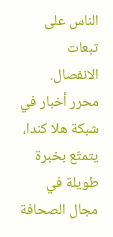الناس على تبعات الانفصال.
محرر أخبار في شبكة هلا كندا، يتمتّع بخبرة طويلة في مجال الصحافة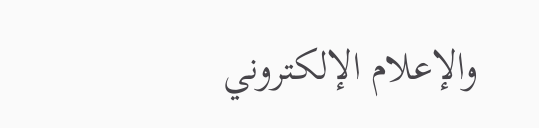والإعلام الإلكتروني